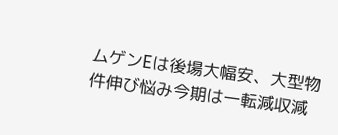ムゲンEは後場大幅安、大型物件伸び悩み今期は一転減収減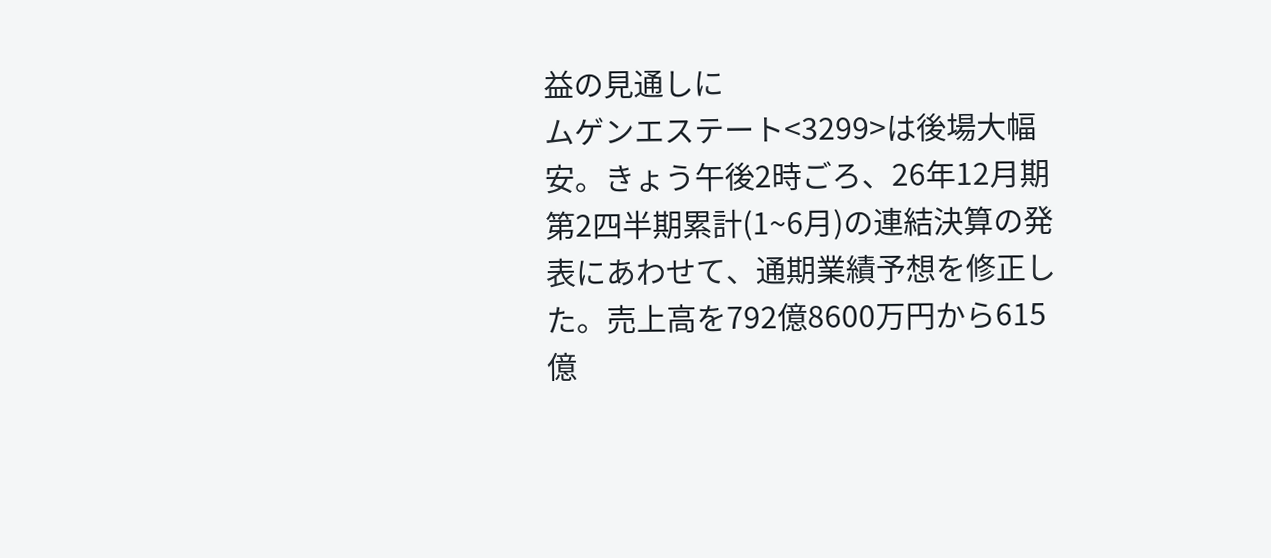益の見通しに
ムゲンエステート<3299>は後場大幅安。きょう午後2時ごろ、26年12月期第2四半期累計(1~6月)の連結決算の発表にあわせて、通期業績予想を修正した。売上高を792億8600万円から615億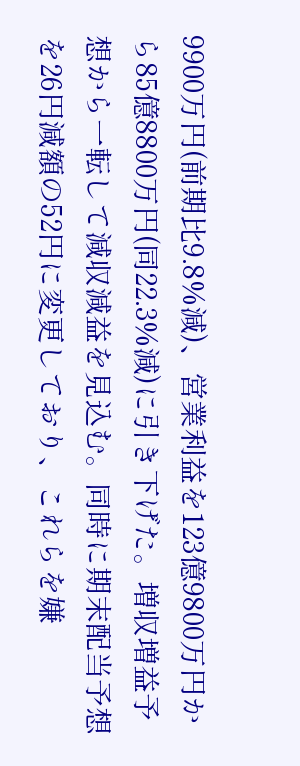9900万円(前期比9.8%減)、営業利益を123億9800万円から85億8800万円(同22.3%減)に引き下げた。増収増益予想から一転して減収減益を見込む。同時に期末配当予想を26円減額の52円に変更しており、これらを嫌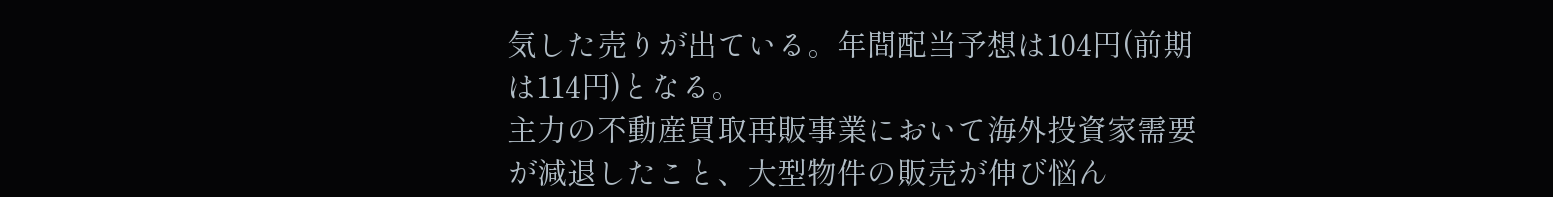気した売りが出ている。年間配当予想は104円(前期は114円)となる。
主力の不動産買取再販事業において海外投資家需要が減退したこと、大型物件の販売が伸び悩ん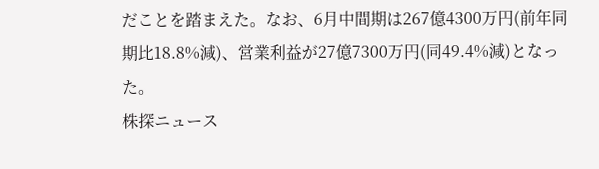だことを踏まえた。なお、6月中間期は267億4300万円(前年同期比18.8%減)、営業利益が27億7300万円(同49.4%減)となった。
株探ニュース